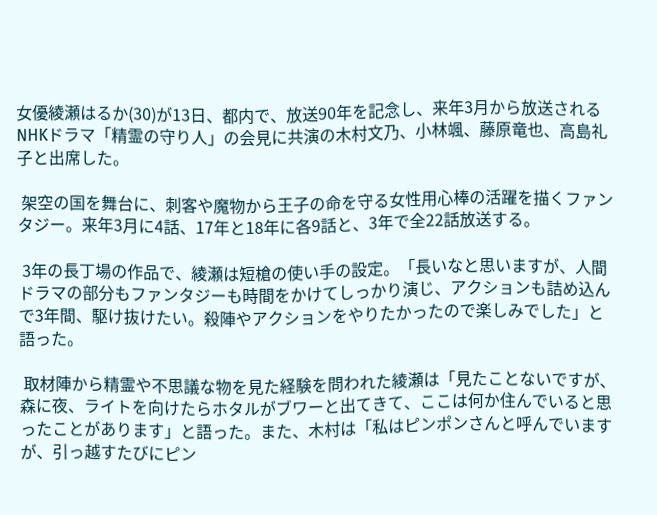女優綾瀬はるか(30)が13日、都内で、放送90年を記念し、来年3月から放送されるNHKドラマ「精霊の守り人」の会見に共演の木村文乃、小林颯、藤原竜也、高島礼子と出席した。

 架空の国を舞台に、刺客や魔物から王子の命を守る女性用心棒の活躍を描くファンタジー。来年3月に4話、17年と18年に各9話と、3年で全22話放送する。

 3年の長丁場の作品で、綾瀬は短槍の使い手の設定。「長いなと思いますが、人間ドラマの部分もファンタジーも時間をかけてしっかり演じ、アクションも詰め込んで3年間、駆け抜けたい。殺陣やアクションをやりたかったので楽しみでした」と語った。

 取材陣から精霊や不思議な物を見た経験を問われた綾瀬は「見たことないですが、森に夜、ライトを向けたらホタルがブワーと出てきて、ここは何か住んでいると思ったことがあります」と語った。また、木村は「私はピンポンさんと呼んでいますが、引っ越すたびにピン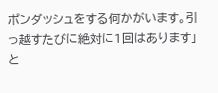ポンダッシュをする何かがいます。引っ越すたびに絶対に1回はあります」と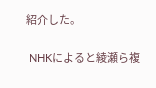紹介した。

 NHKによると綾瀬ら複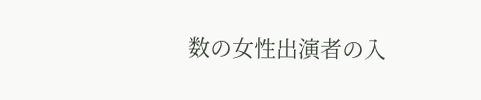数の女性出演者の入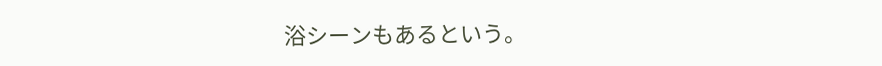浴シーンもあるという。